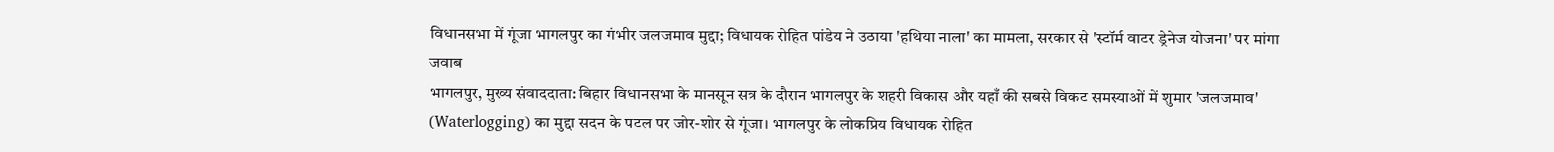विधानसभा में गूंजा भागलपुर का गंभीर जलजमाव मुद्दा; विधायक रोहित पांडेय ने उठाया 'हथिया नाला' का मामला, सरकार से 'स्टॉर्म वाटर ड्रेनेज योजना' पर मांगा जवाब
भागलपुर, मुख्य संवाददाता: बिहार विधानसभा के मानसून सत्र के दौरान भागलपुर के शहरी विकास और यहाँ की सबसे विकट समस्याओं में शुमार 'जलजमाव' (Waterlogging) का मुद्दा सदन के पटल पर जोर-शोर से गूंजा। भागलपुर के लोकप्रिय विधायक रोहित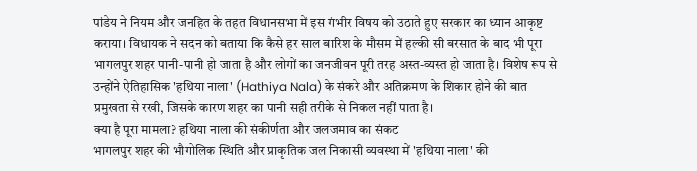पांडेय ने नियम और जनहित के तहत विधानसभा में इस गंभीर विषय को उठाते हुए सरकार का ध्यान आकृष्ट कराया। विधायक ने सदन को बताया कि कैसे हर साल बारिश के मौसम में हल्की सी बरसात के बाद भी पूरा भागलपुर शहर पानी-पानी हो जाता है और लोगों का जनजीवन पूरी तरह अस्त-व्यस्त हो जाता है। विशेष रूप से उन्होंने ऐतिहासिक 'हथिया नाला' (Hathiya Nala) के संकरे और अतिक्रमण के शिकार होने की बात प्रमुखता से रखी, जिसके कारण शहर का पानी सही तरीके से निकल नहीं पाता है।
क्या है पूरा मामला? हथिया नाला की संकीर्णता और जलजमाव का संकट
भागलपुर शहर की भौगोलिक स्थिति और प्राकृतिक जल निकासी व्यवस्था में 'हथिया नाला' की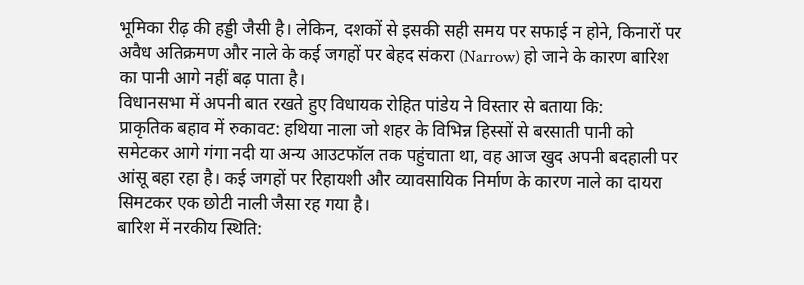भूमिका रीढ़ की हड्डी जैसी है। लेकिन, दशकों से इसकी सही समय पर सफाई न होने, किनारों पर अवैध अतिक्रमण और नाले के कई जगहों पर बेहद संकरा (Narrow) हो जाने के कारण बारिश का पानी आगे नहीं बढ़ पाता है।
विधानसभा में अपनी बात रखते हुए विधायक रोहित पांडेय ने विस्तार से बताया कि:
प्राकृतिक बहाव में रुकावट: हथिया नाला जो शहर के विभिन्न हिस्सों से बरसाती पानी को समेटकर आगे गंगा नदी या अन्य आउटफॉल तक पहुंचाता था, वह आज खुद अपनी बदहाली पर आंसू बहा रहा है। कई जगहों पर रिहायशी और व्यावसायिक निर्माण के कारण नाले का दायरा सिमटकर एक छोटी नाली जैसा रह गया है।
बारिश में नरकीय स्थिति: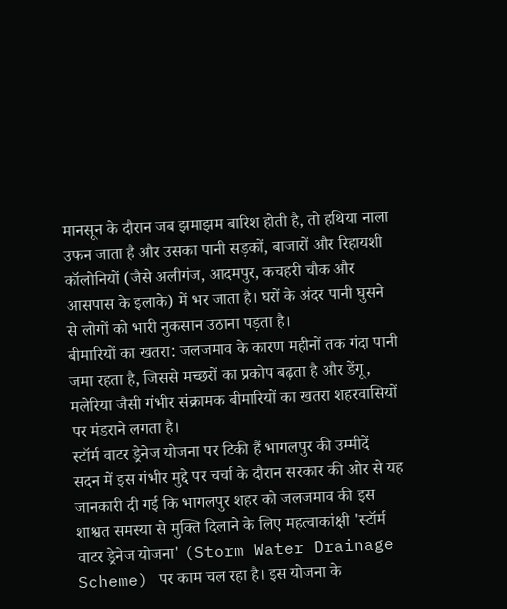मानसून के दौरान जब झमाझम बारिश होती है, तो हथिया नाला उफन जाता है और उसका पानी सड़कों, बाजारों और रिहायशी कॉलोनियों (जैसे अलीगंज, आदमपुर, कचहरी चौक और आसपास के इलाके) में भर जाता है। घरों के अंदर पानी घुसने से लोगों को भारी नुकसान उठाना पड़ता है।
बीमारियों का खतरा: जलजमाव के कारण महीनों तक गंदा पानी जमा रहता है, जिससे मच्छरों का प्रकोप बढ़ता है और डेंगू, मलेरिया जैसी गंभीर संक्रामक बीमारियों का खतरा शहरवासियों पर मंडराने लगता है।
स्टॉर्म वाटर ड्रेनेज योजना पर टिकी हैं भागलपुर की उम्मीदें
सदन में इस गंभीर मुद्दे पर चर्चा के दौरान सरकार की ओर से यह जानकारी दी गई कि भागलपुर शहर को जलजमाव की इस शाश्वत समस्या से मुक्ति दिलाने के लिए महत्वाकांक्षी 'स्टॉर्म वाटर ड्रेनेज योजना' (Storm Water Drainage Scheme) पर काम चल रहा है। इस योजना के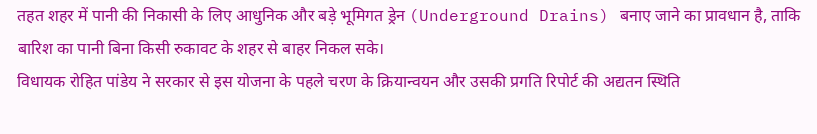तहत शहर में पानी की निकासी के लिए आधुनिक और बड़े भूमिगत ड्रेन (Underground Drains) बनाए जाने का प्रावधान है, ताकि बारिश का पानी बिना किसी रुकावट के शहर से बाहर निकल सके।
विधायक रोहित पांडेय ने सरकार से इस योजना के पहले चरण के क्रियान्वयन और उसकी प्रगति रिपोर्ट की अद्यतन स्थिति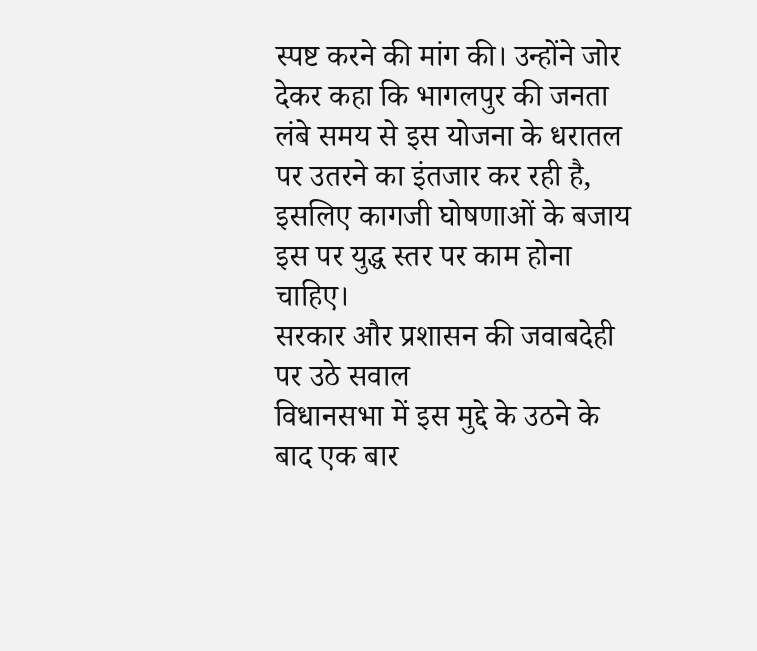स्पष्ट करने की मांग की। उन्होंने जोर देकर कहा कि भागलपुर की जनता लंबे समय से इस योजना के धरातल पर उतरने का इंतजार कर रही है, इसलिए कागजी घोषणाओं के बजाय इस पर युद्ध स्तर पर काम होना चाहिए।
सरकार और प्रशासन की जवाबदेही पर उठे सवाल
विधानसभा में इस मुद्दे के उठने के बाद एक बार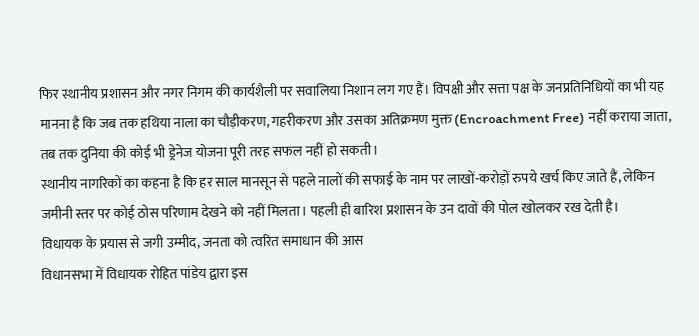फिर स्थानीय प्रशासन और नगर निगम की कार्यशैली पर सवालिया निशान लग गए हैं। विपक्षी और सत्ता पक्ष के जनप्रतिनिधियों का भी यह मानना है कि जब तक हथिया नाला का चौड़ीकरण, गहरीकरण और उसका अतिक्रमण मुक्त (Encroachment Free) नहीं कराया जाता, तब तक दुनिया की कोई भी ड्रेनेज योजना पूरी तरह सफल नहीं हो सकती।
स्थानीय नागरिकों का कहना है कि हर साल मानसून से पहले नालों की सफाई के नाम पर लाखों-करोड़ों रुपये खर्च किए जाते हैं, लेकिन जमीनी स्तर पर कोई ठोस परिणाम देखने को नहीं मिलता। पहली ही बारिश प्रशासन के उन दावों की पोल खोलकर रख देती है।
विधायक के प्रयास से जगी उम्मीद, जनता को त्वरित समाधान की आस
विधानसभा में विधायक रोहित पांडेय द्वारा इस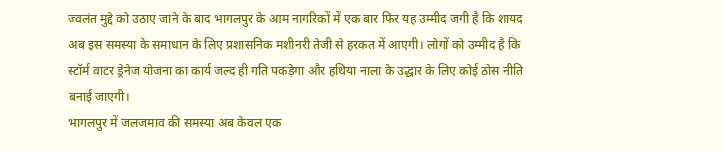ज्वलंत मुद्दे को उठाए जाने के बाद भागलपुर के आम नागरिकों में एक बार फिर यह उम्मीद जगी है कि शायद अब इस समस्या के समाधान के लिए प्रशासनिक मशीनरी तेजी से हरकत में आएगी। लोगों को उम्मीद है कि स्टॉर्म वाटर ड्रेनेज योजना का कार्य जल्द ही गति पकड़ेगा और हथिया नाला के उद्धार के लिए कोई ठोस नीति बनाई जाएगी।
भागलपुर में जलजमाव की समस्या अब केवल एक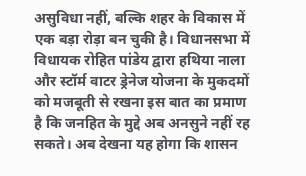असुविधा नहीं, बल्कि शहर के विकास में एक बड़ा रोड़ा बन चुकी है। विधानसभा में विधायक रोहित पांडेय द्वारा हथिया नाला और स्टॉर्म वाटर ड्रेनेज योजना के मुकदमों को मजबूती से रखना इस बात का प्रमाण है कि जनहित के मुद्दे अब अनसुने नहीं रह सकते। अब देखना यह होगा कि शासन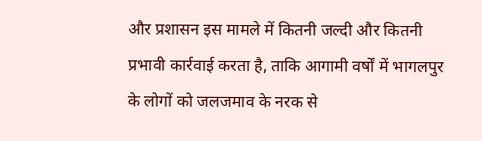और प्रशासन इस मामले में कितनी जल्दी और कितनी प्रभावी कार्रवाई करता है, ताकि आगामी वर्षों में भागलपुर के लोगों को जलजमाव के नरक से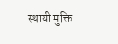स्थायी मुक्ति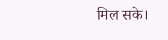मिल सके।